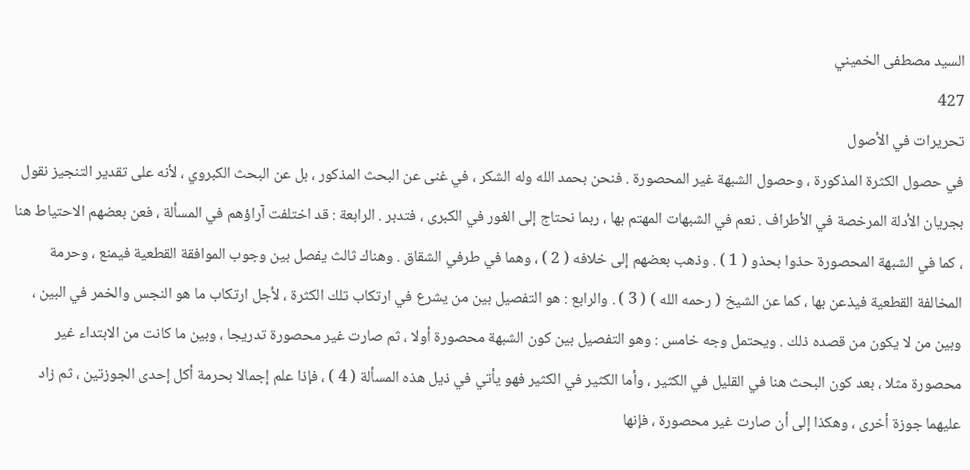السيد مصطفى الخميني
427
تحريرات في الأصول
في حصول الكثرة المذكورة ، وحصول الشبهة غير المحصورة . فنحن بحمد الله وله الشكر ، في غنى عن البحث المذكور ، بل عن البحث الكبروي ، لأنه على تقدير التنجيز نقول بجريان الأدلة المرخصة في الأطراف . نعم في الشبهات المهتم بها ، ربما نحتاج إلى الغور في الكبرى ، فتدبر . الرابعة : قد اختلفت آراؤهم في المسألة ، فعن بعضهم الاحتياط هنا ، كما في الشبهة المحصورة حذوا بحذو ( 1 ) . وذهب بعضهم إلى خلافه ( 2 ) ، وهما في طرفي الشقاق . وهناك ثالث يفصل بين وجوب الموافقة القطعية فيمنع ، وحرمة المخالفة القطعية فيذعن بها ، كما عن الشيخ ( رحمه الله ) ( 3 ) . والرابع : هو التفصيل بين من يشرع في ارتكاب تلك الكثرة ، لأجل ارتكاب ما هو النجس والخمر في البين ، وبين من لا يكون من قصده ذلك . ويحتمل وجه خامس : وهو التفصيل بين كون الشبهة محصورة أولا ، ثم صارت غير محصورة تدريجا ، وبين ما كانت من الابتداء غير محصورة مثلا ، بعد كون البحث هنا في القليل في الكثير ، وأما الكثير في الكثير فهو يأتي في ذيل هذه المسألة ( 4 ) ، فإذا علم إجمالا بحرمة أكل إحدى الجوزتين ، ثم زاد عليهما جوزة أخرى ، وهكذا إلى أن صارت غير محصورة ، فإنها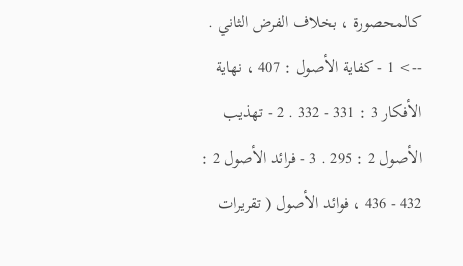كالمحصورة ، بخلاف الفرض الثاني .
--> 1 - كفاية الأصول : 407 ، نهاية الأفكار 3 : 331 - 332 . 2 - تهذيب الأصول 2 : 295 . 3 - فرائد الأصول 2 : 432 - 436 ، فوائد الأصول ( تقريرات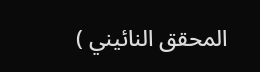المحقق النائيني )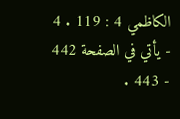الكاظمي 4 : 119 . 4 - يأتي في الصفحة 442 - 443 .